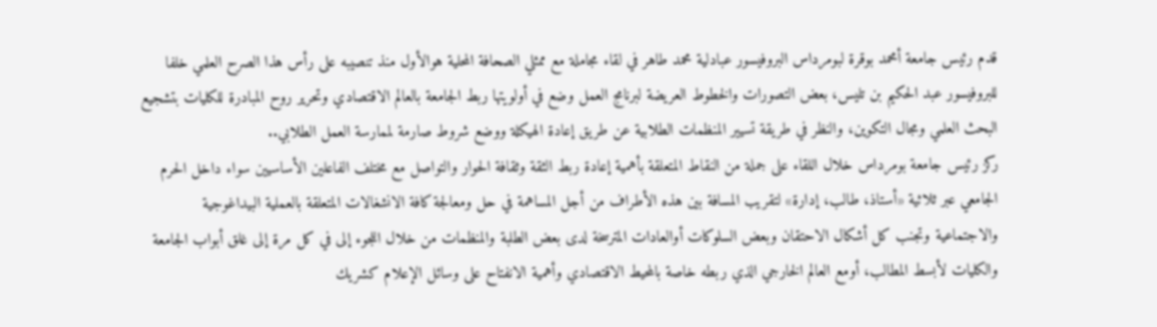قدم رئيس جامعة أمحمد بوقرة لبومرداس البروفيسور عبادلية محمد طاهر في لقاء مجاملة مع ممثلي الصحافة المحلية هوالأول منذ تنصيبه على رأس هذا الصرح العلمي خلفا للبروفيسور عبد الحكيم بن تليس، بعض التصورات والخطوط العريضة لبرنامج العمل وضع في أولويتها ربط الجامعة بالعالم الاقتصادي وتحرير روح المبادرة للكليات بتشجيع البحث العلمي ومجال التكوين، والنظر في طريقة تسيير المنظمات الطلابية عن طريق إعادة الهيكلة ووضع شروط صارمة لممارسة العمل الطلابي..
ركز رئيس جامعة بومرداس خلال اللقاء على جملة من النقاط المتعلقة بأهمية إعادة ربط الثقة وثقافة الحوار والتواصل مع مختلف الفاعلين الأساسيين سواء داخل الحرم الجامعي عبر ثلاثية «أستاذ، طالب، إدارة» لتقريب المسافة بين هذه الأطراف من أجل المساهمة في حل ومعالجة كافة الانشغالات المتعلقة بالعملية البيداغوجية والاجتماعية وتجنب كل أشكال الاحتقان وبعض السلوكات أوالعادات المترسخة لدى بعض الطلبة والمنظمات من خلال اللجوء إلى في كل مرة إلى غلق أبواب الجامعة والكليات لأبسط المطالب، أومع العالم الخارجي الذي ربطه خاصة بالمحيط الاقتصادي وأهمية الانفتاح على وسائل الإعلام كشريك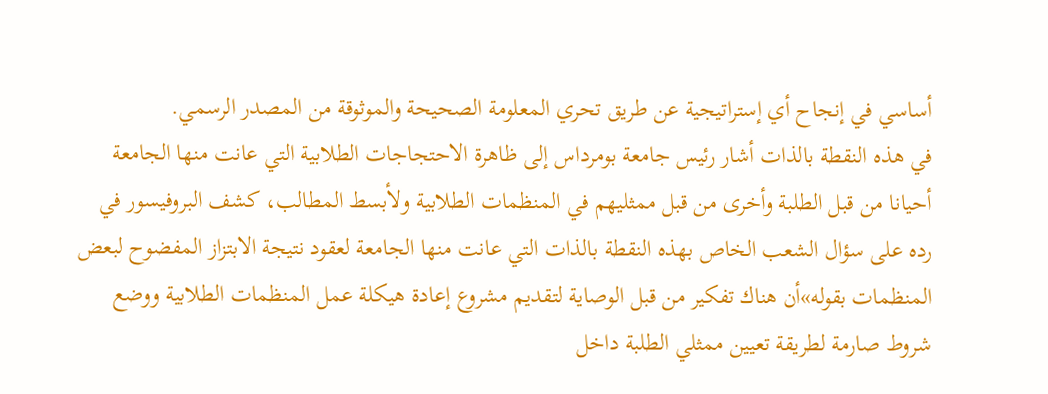أساسي في إنجاح أي إستراتيجية عن طريق تحري المعلومة الصحيحة والموثوقة من المصدر الرسمي.
في هذه النقطة بالذات أشار رئيس جامعة بومرداس إلى ظاهرة الاحتجاجات الطلابية التي عانت منها الجامعة أحيانا من قبل الطلبة وأخرى من قبل ممثليهم في المنظمات الطلابية ولأبسط المطالب، كشف البروفيسور في رده على سؤال الشعب الخاص بهذه النقطة بالذات التي عانت منها الجامعة لعقود نتيجة الابتزاز المفضوح لبعض المنظمات بقوله»أن هناك تفكير من قبل الوصاية لتقديم مشروع إعادة هيكلة عمل المنظمات الطلابية ووضع شروط صارمة لطريقة تعيين ممثلي الطلبة داخل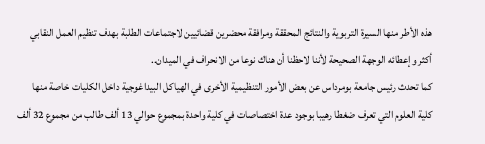هذه الأطر منها السيرة التربوية والنتائج المحققة ومرافقة محضرين قضائيين لاجتماعات الطلبة بهدف تنظيم العمل النقابي أكثر وإعطائه الوجهة الصحيحة لأننا لاحظنا أن هناك نوعا من الانحراف في الميدان..
كما تحدث رئيس جامعة بومرداس عن بعض الأمور التنظيمية الأخرى في الهياكل البيداغوجية داخل الكليات خاصة منها كلية العلوم التي تعرف ضغطا رهيبا بوجود عدة اختصاصات في كلية واحدة بمجموع حوالي 13 ألف طالب من مجموع 32 ألف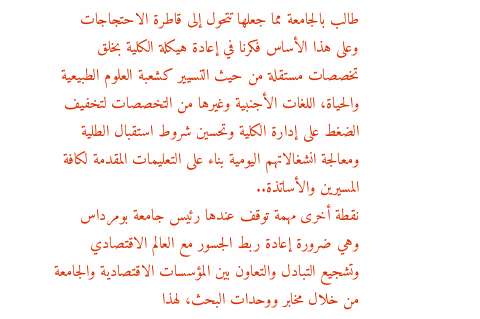طالب بالجامعة مما جعلها تتحول إلى قاطرة الاحتجاجات وعلى هذا الأساس فكرنا في إعادة هيكلة الكلية بخلق تخصصات مستقلة من حيث التسيير كشعبة العلوم الطبيعية والحياة، اللغات الأجنبية وغيرها من التخصصات لتخفيف الضغط على إدارة الكلية وتحسين شروط استقبال الطلية ومعالجة انشغالاتهم اليومية بناء على التعليمات المقدمة لكافة المسيرين والأساتذة..
نقطة أخرى مهمة توقف عندها رئيس جامعة بومرداس وهي ضرورة إعادة ربط الجسور مع العالم الاقتصادي وتشجيع التبادل والتعاون بين المؤسسات الاقتصادية والجامعة من خلال مخابر ووحدات البحث، لهذا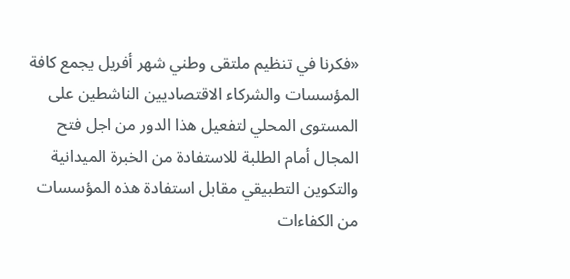«فكرنا في تنظيم ملتقى وطني شهر أفريل يجمع كافة المؤسسات والشركاء الاقتصاديين الناشطين على المستوى المحلي لتفعيل هذا الدور من اجل فتح المجال أمام الطلبة للاستفادة من الخبرة الميدانية والتكوين التطبيقي مقابل استفادة هذه المؤسسات من الكفاءات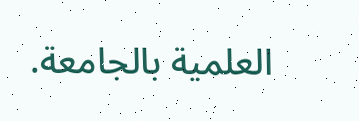العلمية بالجامعة.